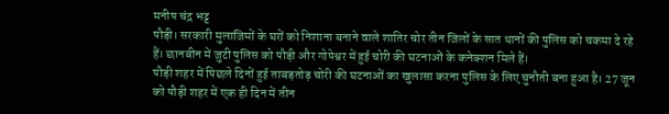मनीष चंद्र भट्ट
पौड़ी। सरकारी मुलाजिमों के घरों को निशाना बनाने वाले शातिर चोर तीन जिलों के सात थानों की पुलिस को चकमा दे रहे हैं। छानबीन में जुटी पुलिस को पौड़ी और गोपेश्वर में हुई चोरी की घटनाओं के कनेक्शन मिले हैं।
पौड़ी शहर में पिछले दिनों हुई ताबड़तोड़ चोरी की घटनाओं का खुलासा करना पुलिस के लिए चुनौती बना हुआ है। 27 जून को पौड़ी शहर में एक ही दिन में तीन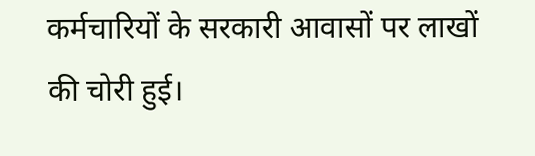कर्मचारियों के सरकारी आवासों पर लाखों की चोरी हुई।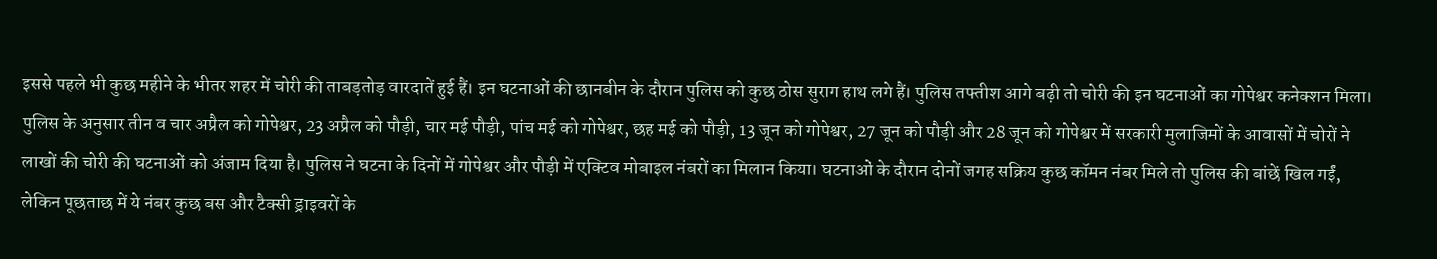इससे पहले भी कुछ महीने के भीतर शहर में चोरी की ताबड़तोड़ वारदातें हुई हैं। इन घटनाओं की छानबीन के दौरान पुलिस को कुछ ठोस सुराग हाथ लगे हैं। पुलिस तफ्तीश आगे बढ़ी तो चोरी की इन घटनाओं का गोपेश्वर कनेक्शन मिला। पुलिस के अनुसार तीन व चार अप्रैल को गोपेश्वर, 23 अप्रैल को पौड़ी, चार मई पौड़ी, पांच मई को गोपेश्वर, छह मई को पौड़ी, 13 जून को गोपेश्वर, 27 जून को पौड़ी और 28 जून को गोपेश्वर में सरकारी मुलाजिमों के आवासों में चोरों ने लाखों की चोरी की घटनाओं को अंजाम दिया है। पुलिस ने घटना के दिनों में गोपेश्वर और पौड़ी में एक्टिव मोबाइल नंबरों का मिलान किया। घटनाओं के दौरान दोनों जगह सक्रिय कुछ कॉमन नंबर मिले तो पुलिस की बांछें खिल गईं, लेकिन पूछताछ में ये नंबर कुछ बस और टैक्सी ड्राइवरों के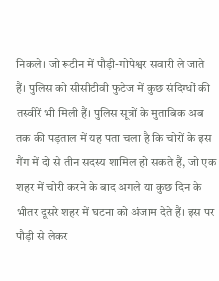निकले। जो रूटीन में पौड़ी-गोपेश्वर सवारी ले जाते हैं। पुलिस को सीसीटीवी फुटेज में कुछ संदिग्धों की तस्वीरें भी मिली हैं। पुलिस सूत्रों के मुताबिक अब तक की पड़ताल में यह पता चला है कि चोरों के इस गैंग में दो से तीन सदस्य शामिल हो सकते हैं, जो एक शहर में चोरी करने के बाद अगले या कुछ दिन के भीतर दूसरे शहर में घटना को अंजाम देते हैं। इस पर पौड़ी से लेकर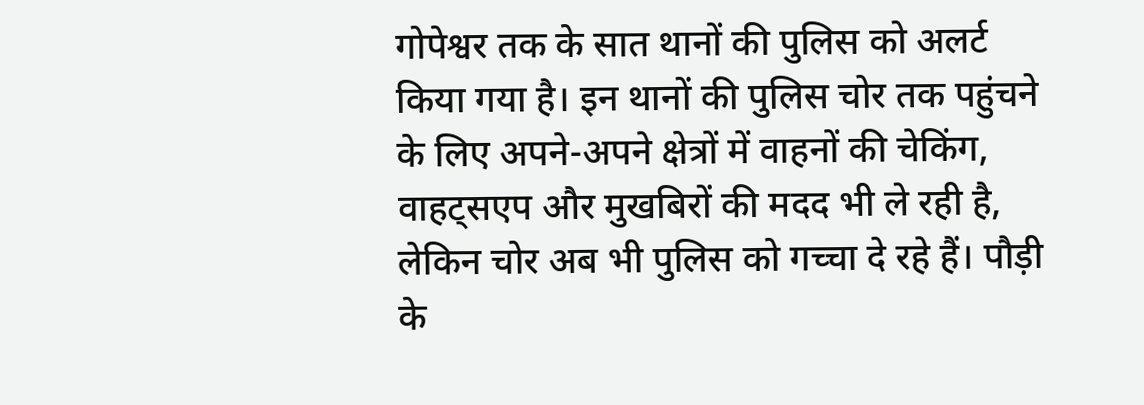गोपेश्वर तक के सात थानों की पुलिस को अलर्ट किया गया है। इन थानों की पुलिस चोर तक पहुंचने के लिए अपने-अपने क्षेत्रों में वाहनों की चेकिंग, वाहट्सएप और मुखबिरों की मदद भी ले रही है, लेकिन चोर अब भी पुलिस को गच्चा दे रहे हैं। पौड़ी के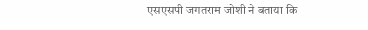एसएसपी जगतराम जोशी ने बताया कि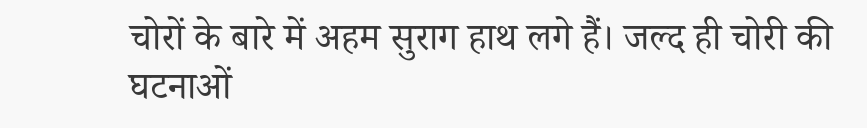चोरों के बारे में अहम सुराग हाथ लगे हैं। जल्द ही चोरी की घटनाओं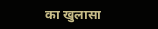का खुलासा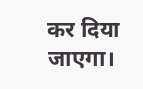कर दिया जाएगा।